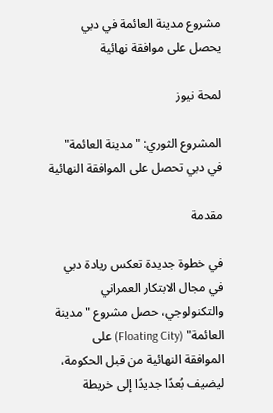مشروع مدينة العائمة في دبي يحصل على موافقة نهائية

لمحة نيوز

المشروع الثوري: "مدينة العائمة" في دبي تحصل على الموافقة النهائية

مقدمة

في خطوة جديدة تعكس ريادة دبي في مجال الابتكار العمراني والتكنولوجي، حصل مشروع "مدينة العائمة" (Floating City) على الموافقة النهائية من قبل الحكومة، ليضيف بُعدًا جديدًا إلى خريطة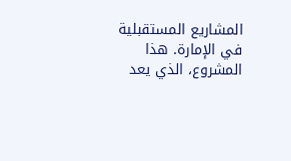المشاريع المستقبلية في الإمارة. هذا المشروع، الذي يعد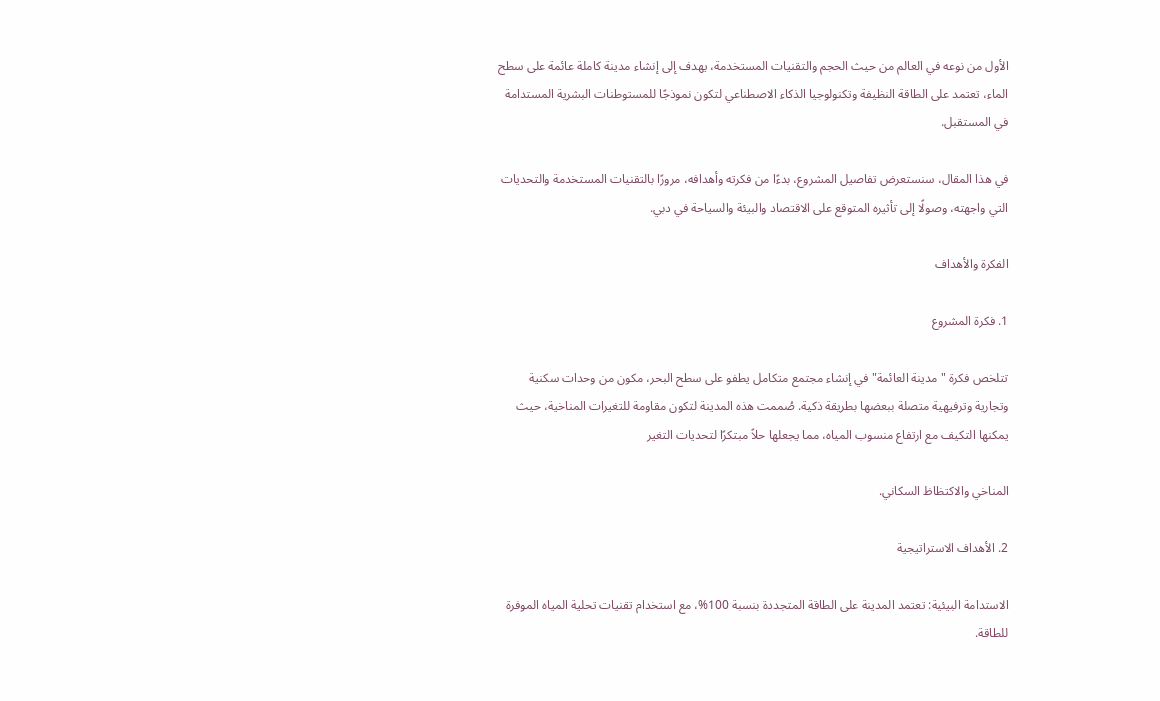الأول من نوعه في العالم من حيث الحجم والتقنيات المستخدمة، يهدف إلى إنشاء مدينة كاملة عائمة على سطح الماء، تعتمد على الطاقة النظيفة وتكنولوجيا الذكاء الاصطناعي لتكون نموذجًا للمستوطنات البشرية المستدامة في المستقبل.

في هذا المقال، سنستعرض تفاصيل المشروع، بدءًا من فكرته وأهدافه، مرورًا بالتقنيات المستخدمة والتحديات التي واجهته، وصولًا إلى تأثيره المتوقع على الاقتصاد والبيئة والسياحة في دبي.

الفكرة والأهداف

1. فكرة المشروع

تتلخص فكرة "مدينة العائمة" في إنشاء مجتمع متكامل يطفو على سطح البحر، مكون من وحدات سكنية وتجارية وترفيهية متصلة ببعضها بطريقة ذكية. صُممت هذه المدينة لتكون مقاومة للتغيرات المناخية، حيث يمكنها التكيف مع ارتفاع منسوب المياه، مما يجعلها حلاً مبتكرًا لتحديات التغير

المناخي والاكتظاظ السكاني.

2. الأهداف الاستراتيجية

الاستدامة البيئية: تعتمد المدينة على الطاقة المتجددة بنسبة 100%، مع استخدام تقنيات تحلية المياه الموفرة للطاقة.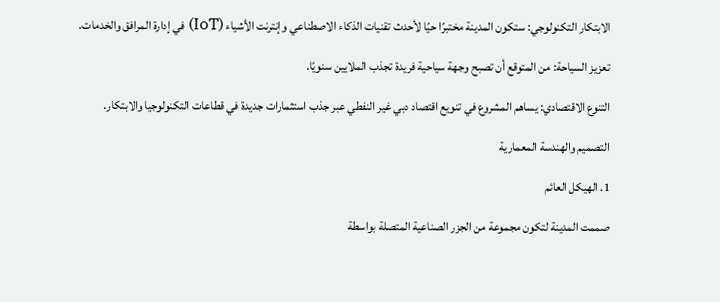الابتكار التكنولوجي: ستكون المدينة مختبرًا حيًا لأحدث تقنيات الذكاء الاصطناعي وإنترنت الأشياء (IoT) في إدارة المرافق والخدمات.

تعزيز السياحة: من المتوقع أن تصبح وجهة سياحية فريدة تجذب الملايين سنويًا.

التنوع الاقتصادي: يساهم المشروع في تنويع اقتصاد دبي غير النفطي عبر جذب استثمارات جديدة في قطاعات التكنولوجيا والابتكار.

التصميم والهندسة المعمارية

1. الهيكل العائم

صممت المدينة لتكون مجموعة من الجزر الصناعية المتصلة بواسطة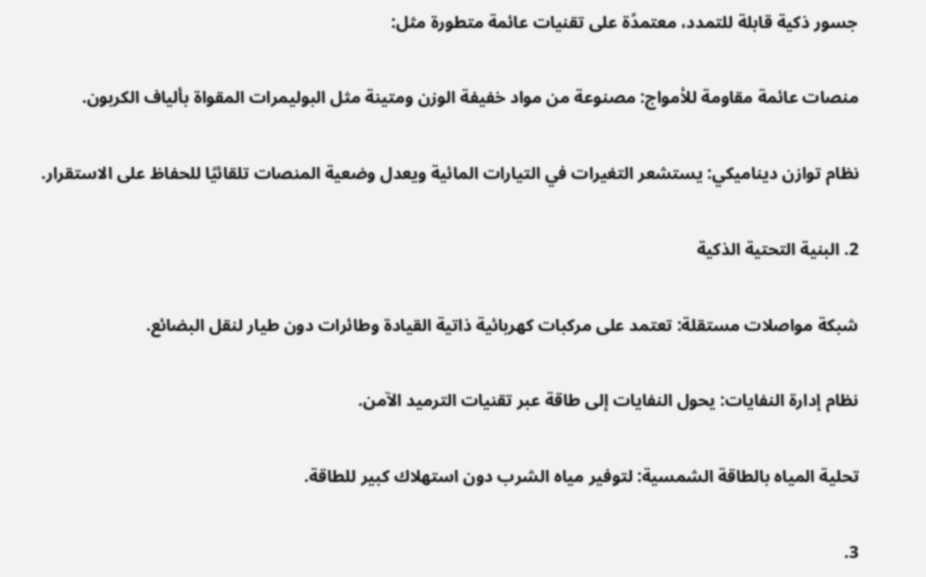جسور ذكية قابلة للتمدد، معتمدًة على تقنيات عائمة متطورة مثل:

منصات عائمة مقاومة للأمواج: مصنوعة من مواد خفيفة الوزن ومتينة مثل البوليمرات المقواة بألياف الكربون.

نظام توازن ديناميكي: يستشعر التغيرات في التيارات المائية ويعدل وضعية المنصات تلقائيًا للحفاظ على الاستقرار.

2. البنية التحتية الذكية

شبكة مواصلات مستقلة: تعتمد على مركبات كهربائية ذاتية القيادة وطائرات دون طيار لنقل البضائع.

نظام إدارة النفايات: يحول النفايات إلى طاقة عبر تقنيات الترميد الآمن.

تحلية المياه بالطاقة الشمسية: لتوفير مياه الشرب دون استهلاك كبير للطاقة.

3.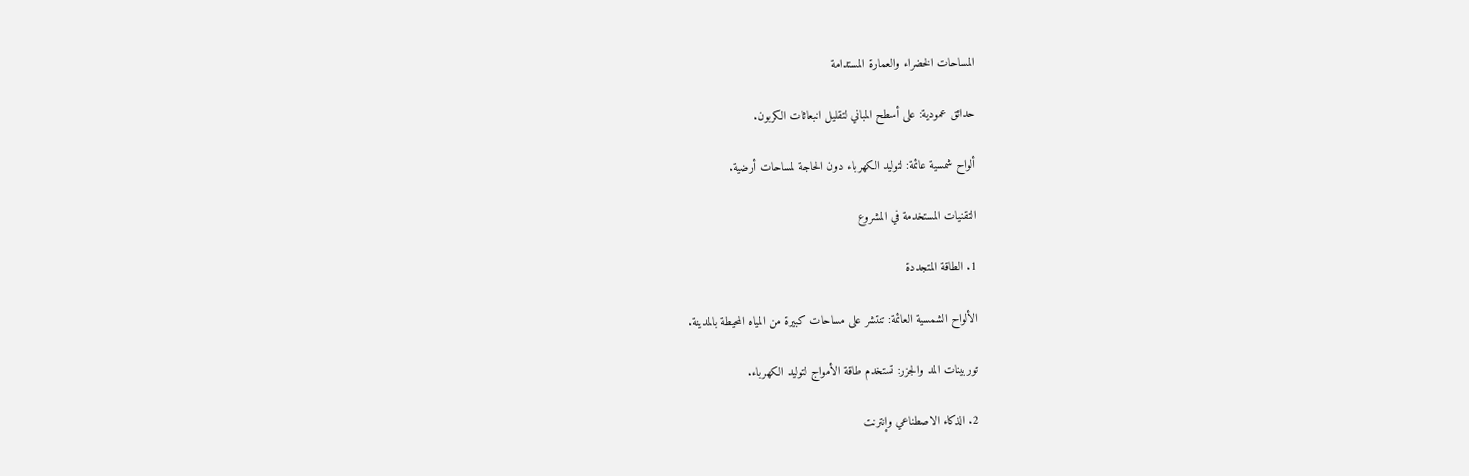المساحات الخضراء والعمارة المستدامة

حدائق عمودية: على أسطح المباني لتقليل انبعاثات الكربون.

ألواح شمسية عائمة: لتوليد الكهرباء دون الحاجة لمساحات أرضية.

التقنيات المستخدمة في المشروع

1. الطاقة المتجددة

الألواح الشمسية العائمة: تنتشر على مساحات كبيرة من المياه المحيطة بالمدينة.

توربينات المد والجزر: تستخدم طاقة الأمواج لتوليد الكهرباء.

2. الذكاء الاصطناعي وإنترنت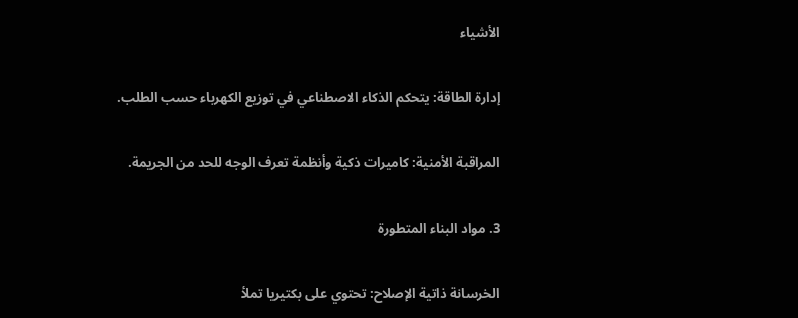الأشياء

إدارة الطاقة: يتحكم الذكاء الاصطناعي في توزيع الكهرباء حسب الطلب.

المراقبة الأمنية: كاميرات ذكية وأنظمة تعرف الوجه للحد من الجريمة.

3. مواد البناء المتطورة

الخرسانة ذاتية الإصلاح: تحتوي على بكتيريا تملأ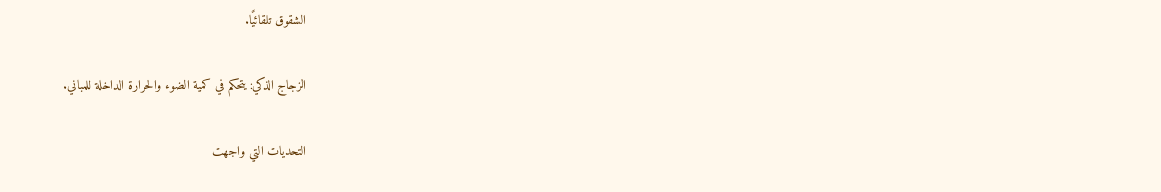الشقوق تلقائيًا.

الزجاج الذكي: يتحكم في كمية الضوء والحرارة الداخلة للمباني.

التحديات التي واجهت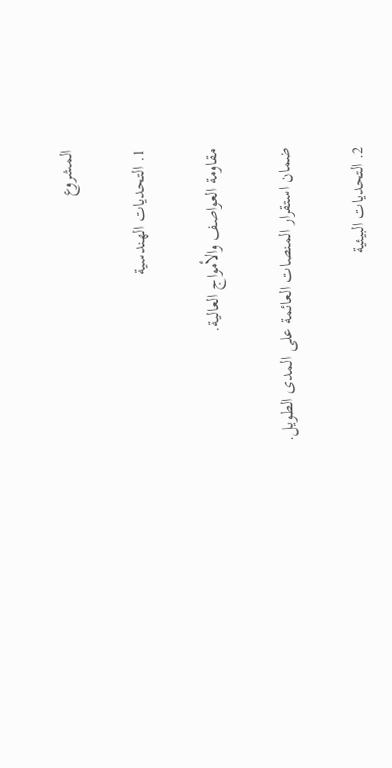المشروع

1. التحديات الهندسية

مقاومة العواصف والأمواج العالية.

ضمان استقرار المنصات العائمة على المدى الطويل.

2. التحديات البيئية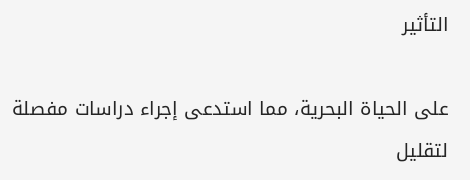التأثير

على الحياة البحرية، مما استدعى إجراء دراسات مفصلة لتقليل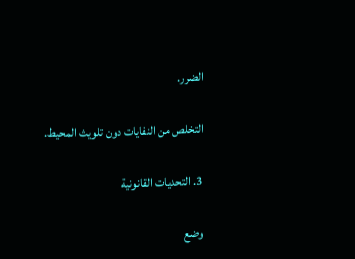الضرر.

التخلص من النفايات دون تلويث المحيط.

3. التحديات القانونية

وضع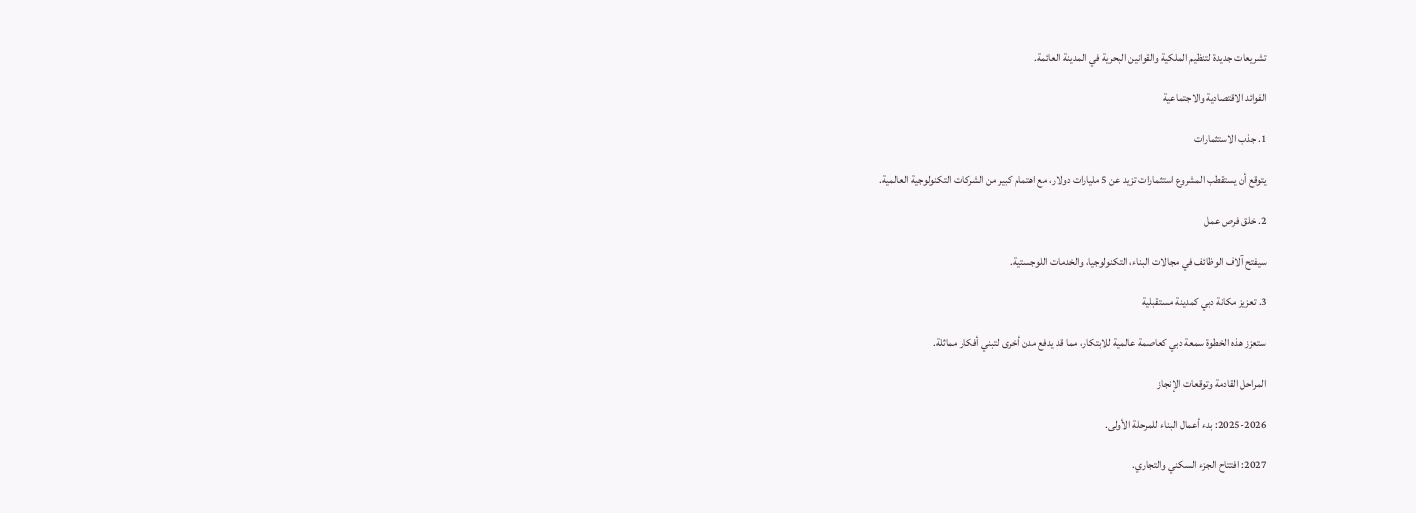تشريعات جديدة لتنظيم الملكية والقوانين البحرية في المدينة العائمة.

الفوائد الاقتصادية والاجتماعية

1. جذب الاستثمارات

يتوقع أن يستقطب المشروع استثمارات تزيد عن 5 مليارات دولار، مع اهتمام كبير من الشركات التكنولوجية العالمية.

2. خلق فرص عمل

سيفتح آلاف الوظائف في مجالات البناء، التكنولوجيا، والخدمات اللوجستية.

3. تعزيز مكانة دبي كمدينة مستقبلية

ستعزز هذه الخطوة سمعة دبي كعاصمة عالمية للابتكار، مما قد يدفع مدن أخرى لتبني أفكار مماثلة.

المراحل القادمة وتوقعات الإنجاز

2025-2026: بدء أعمال البناء للمرحلة الأولى.

2027: افتتاح الجزء السكني والتجاري.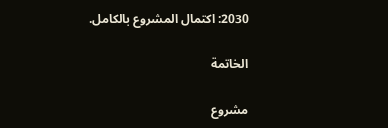2030: اكتمال المشروع بالكامل.

الخاتمة

مشروع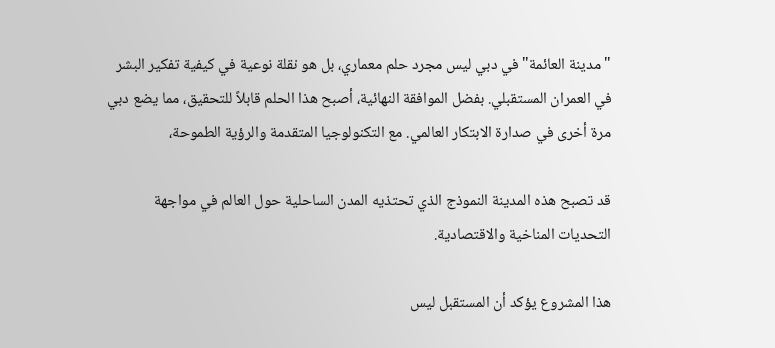"مدينة العائمة" في دبي ليس مجرد حلم معماري، بل هو نقلة نوعية في كيفية تفكير البشر في العمران المستقبلي. بفضل الموافقة النهائية، أصبح هذا الحلم قابلاً للتحقيق، مما يضع دبي مرة أخرى في صدارة الابتكار العالمي. مع التكنولوجيا المتقدمة والرؤية الطموحة،

قد تصبح هذه المدينة النموذج الذي تحتذيه المدن الساحلية حول العالم في مواجهة التحديات المناخية والاقتصادية.

هذا المشروع يؤكد أن المستقبل ليس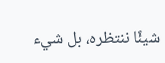شيئًا ننتظره، بل شيء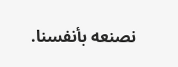نصنعه بأنفسنا.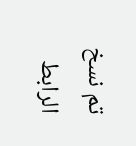تم نسخ الرابط